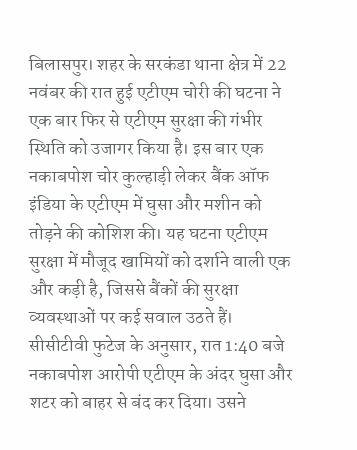बिलासपुर। शहर के सरकंडा थाना क्षेत्र में 22 नवंबर की रात हुई एटीएम चोरी की घटना ने एक बार फिर से एटीएम सुरक्षा की गंभीर स्थिति को उजागर किया है। इस बार एक नकाबपोश चोर कुल्हाड़ी लेकर बैंक ऑफ इंडिया के एटीएम में घुसा और मशीन को तोड़ने की कोशिश की। यह घटना एटीएम सुरक्षा में मौजूद खामियों को दर्शाने वाली एक और कड़ी है, जिससे बैंकों की सुरक्षा व्यवस्थाओं पर कई सवाल उठते हैं।
सीसीटीवी फुटेज के अनुसार, रात 1:40 बजे नकाबपोश आरोपी एटीएम के अंदर घुसा और शटर को बाहर से बंद कर दिया। उसने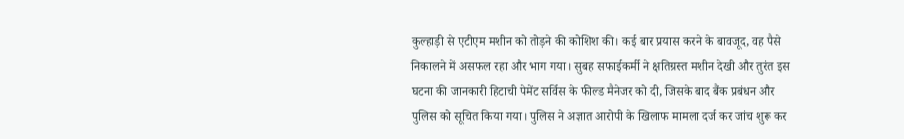कुल्हाड़ी से एटीएम मशीन को तोड़ने की कोशिश की। कई बार प्रयास करने के बावजूद, वह पैसे निकालने में असफल रहा और भाग गया। सुबह सफाईकर्मी ने क्षतिग्रस्त मशीन देखी और तुरंत इस घटना की जानकारी हिटाची पेमेंट सर्विस के फील्ड मैनेजर को दी, जिसके बाद बैंक प्रबंधन और पुलिस को सूचित किया गया। पुलिस ने अज्ञात आरोपी के खिलाफ मामला दर्ज कर जांच शुरू कर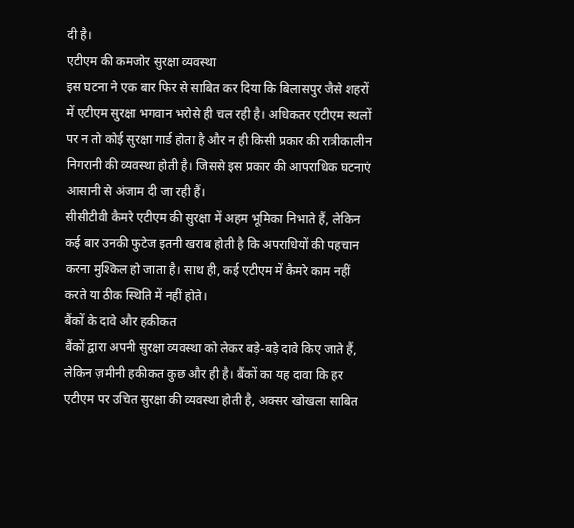दी है।
एटीएम की कमजोर सुरक्षा व्यवस्था
इस घटना ने एक बार फिर से साबित कर दिया कि बिलासपुर जैसे शहरों में एटीएम सुरक्षा भगवान भरोसे ही चल रही है। अधिकतर एटीएम स्थलों पर न तो कोई सुरक्षा गार्ड होता है और न ही किसी प्रकार की रात्रीकालीन निगरानी की व्यवस्था होती है। जिससे इस प्रकार की आपराधिक घटनाएं आसानी से अंजाम दी जा रही हैं।
सीसीटीवी कैमरे एटीएम की सुरक्षा में अहम भूमिका निभाते हैं, लेकिन कई बार उनकी फुटेज इतनी खराब होती है कि अपराधियों की पहचान करना मुश्किल हो जाता है। साथ ही, कई एटीएम में कैमरे काम नहीं करते या ठीक स्थिति में नहीं होते।
बैंकों के दावे और हकीकत
बैंकों द्वारा अपनी सुरक्षा व्यवस्था को लेकर बड़े-बड़े दावे किए जाते हैं, लेकिन ज़मीनी हकीकत कुछ और ही है। बैंकों का यह दावा कि हर एटीएम पर उचित सुरक्षा की व्यवस्था होती है, अक्सर खोखला साबित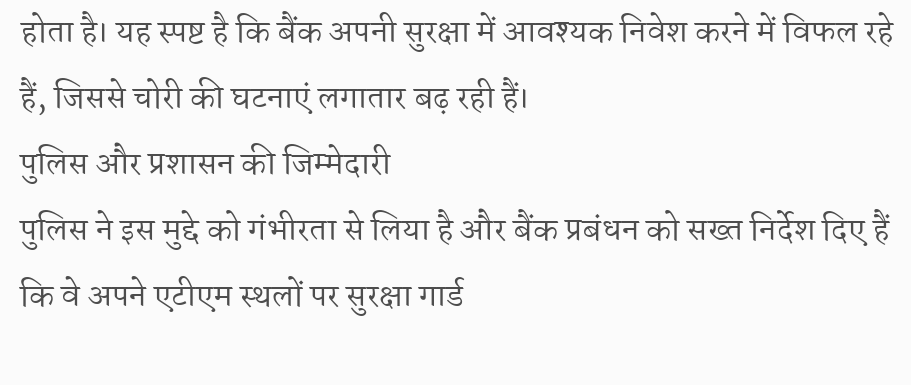होता है। यह स्पष्ट है कि बैंक अपनी सुरक्षा में आवश्यक निवेश करने में विफल रहे हैं, जिससे चोरी की घटनाएं लगातार बढ़ रही हैं।
पुलिस और प्रशासन की जिम्मेदारी
पुलिस ने इस मुद्दे को गंभीरता से लिया है और बैंक प्रबंधन को सख्त निर्देश दिए हैं कि वे अपने एटीएम स्थलों पर सुरक्षा गार्ड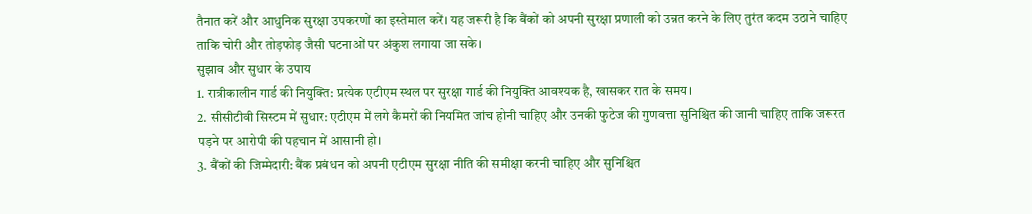तैनात करें और आधुनिक सुरक्षा उपकरणों का इस्तेमाल करें। यह जरूरी है कि बैंकों को अपनी सुरक्षा प्रणाली को उन्नत करने के लिए तुरंत कदम उठाने चाहिए ताकि चोरी और तोड़फोड़ जैसी घटनाओं पर अंकुश लगाया जा सके।
सुझाव और सुधार के उपाय
1. रात्रीकालीन गार्ड की नियुक्ति: प्रत्येक एटीएम स्थल पर सुरक्षा गार्ड की नियुक्ति आवश्यक है, खासकर रात के समय।
2. सीसीटीवी सिस्टम में सुधार: एटीएम में लगे कैमरों की नियमित जांच होनी चाहिए और उनकी फुटेज की गुणवत्ता सुनिश्चित की जानी चाहिए ताकि जरूरत पड़ने पर आरोपी की पहचान में आसानी हो।
3. बैंकों की जिम्मेदारी: बैंक प्रबंधन को अपनी एटीएम सुरक्षा नीति की समीक्षा करनी चाहिए और सुनिश्चित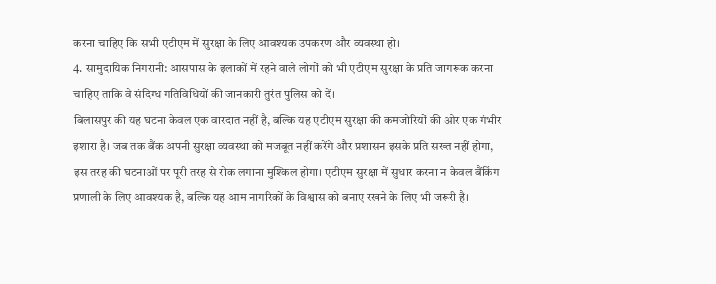करना चाहिए कि सभी एटीएम में सुरक्षा के लिए आवश्यक उपकरण और व्यवस्था हो।
4. सामुदायिक निगरानी: आसपास के इलाकों में रहने वाले लोगों को भी एटीएम सुरक्षा के प्रति जागरूक करना चाहिए ताकि वे संदिग्ध गतिविधियों की जानकारी तुरंत पुलिस को दें।
बिलासपुर की यह घटना केवल एक वारदात नहीं है, बल्कि यह एटीएम सुरक्षा की कमजोरियों की ओर एक गंभीर इशारा है। जब तक बैंक अपनी सुरक्षा व्यवस्था को मजबूत नहीं करेंगे और प्रशासन इसके प्रति सख्त नहीं होगा, इस तरह की घटनाओं पर पूरी तरह से रोक लगाना मुश्किल होगा। एटीएम सुरक्षा में सुधार करना न केवल बैंकिंग प्रणाली के लिए आवश्यक है, बल्कि यह आम नागरिकों के विश्वास को बनाए रखने के लिए भी जरूरी है।